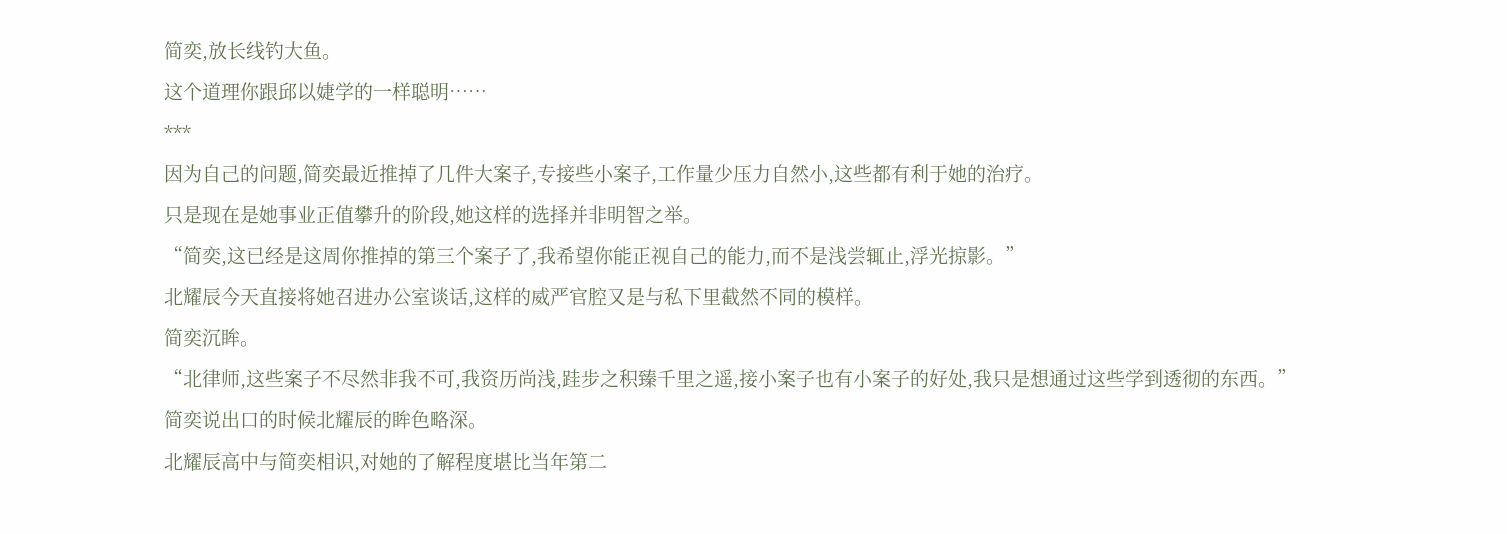简奕,放长线钓大鱼。
这个道理你跟邱以婕学的一样聪明……
***
因为自己的问题,简奕最近推掉了几件大案子,专接些小案子,工作量少压力自然小,这些都有利于她的治疗。
只是现在是她事业正值攀升的阶段,她这样的选择并非明智之举。
“简奕,这已经是这周你推掉的第三个案子了,我希望你能正视自己的能力,而不是浅尝辄止,浮光掠影。”
北耀辰今天直接将她召进办公室谈话,这样的威严官腔又是与私下里截然不同的模样。
简奕沉眸。
“北律师,这些案子不尽然非我不可,我资历尚浅,跬步之积臻千里之遥,接小案子也有小案子的好处,我只是想通过这些学到透彻的东西。”
简奕说出口的时候北耀辰的眸色略深。
北耀辰高中与简奕相识,对她的了解程度堪比当年第二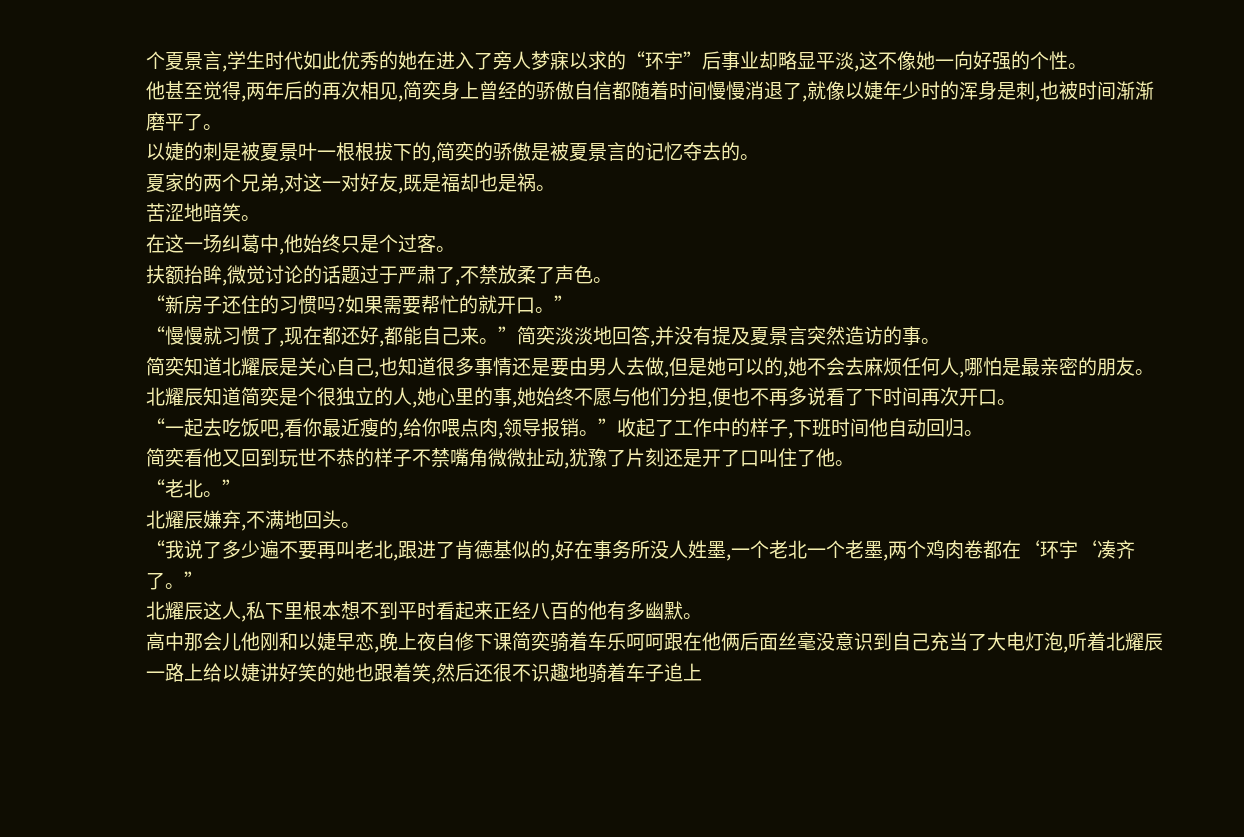个夏景言,学生时代如此优秀的她在进入了旁人梦寐以求的“环宇”后事业却略显平淡,这不像她一向好强的个性。
他甚至觉得,两年后的再次相见,简奕身上曾经的骄傲自信都随着时间慢慢消退了,就像以婕年少时的浑身是刺,也被时间渐渐磨平了。
以婕的刺是被夏景叶一根根拔下的,简奕的骄傲是被夏景言的记忆夺去的。
夏家的两个兄弟,对这一对好友,既是福却也是祸。
苦涩地暗笑。
在这一场纠葛中,他始终只是个过客。
扶额抬眸,微觉讨论的话题过于严肃了,不禁放柔了声色。
“新房子还住的习惯吗?如果需要帮忙的就开口。”
“慢慢就习惯了,现在都还好,都能自己来。”简奕淡淡地回答,并没有提及夏景言突然造访的事。
简奕知道北耀辰是关心自己,也知道很多事情还是要由男人去做,但是她可以的,她不会去麻烦任何人,哪怕是最亲密的朋友。
北耀辰知道简奕是个很独立的人,她心里的事,她始终不愿与他们分担,便也不再多说看了下时间再次开口。
“一起去吃饭吧,看你最近瘦的,给你喂点肉,领导报销。”收起了工作中的样子,下班时间他自动回归。
简奕看他又回到玩世不恭的样子不禁嘴角微微扯动,犹豫了片刻还是开了口叫住了他。
“老北。”
北耀辰嫌弃,不满地回头。
“我说了多少遍不要再叫老北,跟进了肯德基似的,好在事务所没人姓墨,一个老北一个老墨,两个鸡肉卷都在‘环宇‘凑齐了。”
北耀辰这人,私下里根本想不到平时看起来正经八百的他有多幽默。
高中那会儿他刚和以婕早恋,晚上夜自修下课简奕骑着车乐呵呵跟在他俩后面丝毫没意识到自己充当了大电灯泡,听着北耀辰一路上给以婕讲好笑的她也跟着笑,然后还很不识趣地骑着车子追上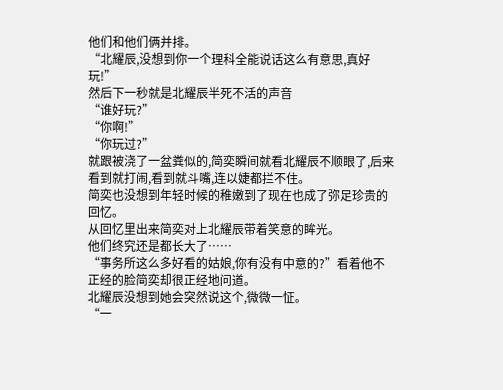他们和他们俩并排。
“北耀辰,没想到你一个理科全能说话这么有意思,真好玩!”
然后下一秒就是北耀辰半死不活的声音
“谁好玩?”
“你啊!”
“你玩过?”
就跟被浇了一盆粪似的,简奕瞬间就看北耀辰不顺眼了,后来看到就打闹,看到就斗嘴,连以婕都拦不住。
简奕也没想到年轻时候的稚嫩到了现在也成了弥足珍贵的回忆。
从回忆里出来简奕对上北耀辰带着笑意的眸光。
他们终究还是都长大了……
“事务所这么多好看的姑娘,你有没有中意的?”看着他不正经的脸简奕却很正经地问道。
北耀辰没想到她会突然说这个,微微一怔。
“一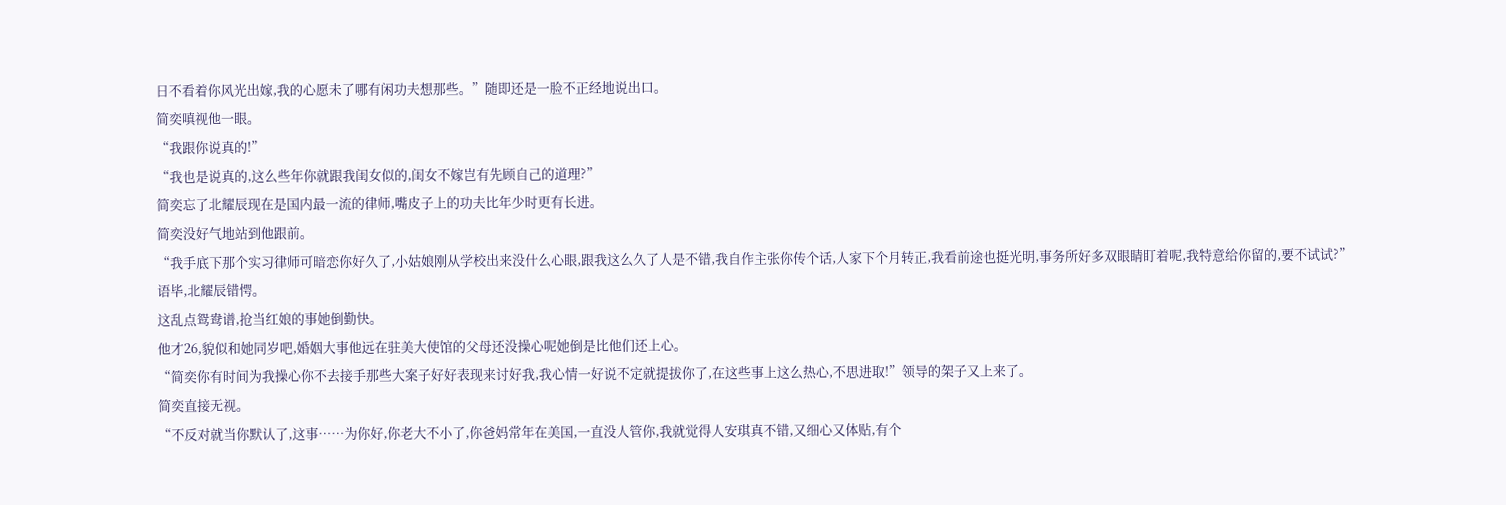日不看着你风光出嫁,我的心愿未了哪有闲功夫想那些。”随即还是一脸不正经地说出口。
简奕嗔视他一眼。
“我跟你说真的!”
“我也是说真的,这么些年你就跟我闺女似的,闺女不嫁岂有先顾自己的道理?”
简奕忘了北耀辰现在是国内最一流的律师,嘴皮子上的功夫比年少时更有长进。
简奕没好气地站到他跟前。
“我手底下那个实习律师可暗恋你好久了,小姑娘刚从学校出来没什么心眼,跟我这么久了人是不错,我自作主张你传个话,人家下个月转正,我看前途也挺光明,事务所好多双眼睛盯着呢,我特意给你留的,要不试试?”
语毕,北耀辰错愕。
这乱点鸳鸯谱,抢当红娘的事她倒勤快。
他才26,貌似和她同岁吧,婚姻大事他远在驻美大使馆的父母还没操心呢她倒是比他们还上心。
“简奕你有时间为我操心你不去接手那些大案子好好表现来讨好我,我心情一好说不定就提拔你了,在这些事上这么热心,不思进取!”领导的架子又上来了。
简奕直接无视。
“不反对就当你默认了,这事……为你好,你老大不小了,你爸妈常年在美国,一直没人管你,我就觉得人安琪真不错,又细心又体贴,有个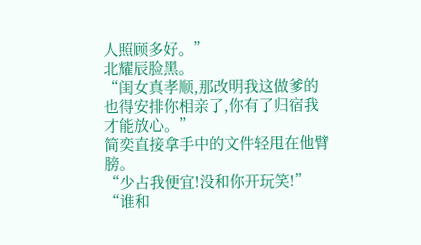人照顾多好。”
北耀辰脸黑。
“闺女真孝顺,那改明我这做爹的也得安排你相亲了,你有了归宿我才能放心。”
简奕直接拿手中的文件轻甩在他臂膀。
“少占我便宜!没和你开玩笑!”
“谁和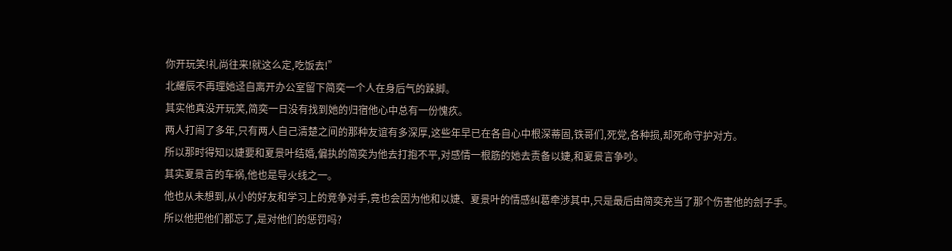你开玩笑!礼尚往来!就这么定,吃饭去!”
北耀辰不再理她迳自离开办公室留下简奕一个人在身后气的跺脚。
其实他真没开玩笑,简奕一日没有找到她的归宿他心中总有一份愧疚。
两人打闹了多年,只有两人自己清楚之间的那种友谊有多深厚,这些年早已在各自心中根深蒂固,铁哥们,死党,各种损,却死命守护对方。
所以那时得知以婕要和夏景叶结婚,偏执的简奕为他去打抱不平,对感情一根筋的她去责备以婕,和夏景言争吵。
其实夏景言的车祸,他也是导火线之一。
他也从未想到,从小的好友和学习上的竞争对手,竟也会因为他和以婕、夏景叶的情感纠葛牵涉其中,只是最后由简奕充当了那个伤害他的刽子手。
所以他把他们都忘了,是对他们的惩罚吗?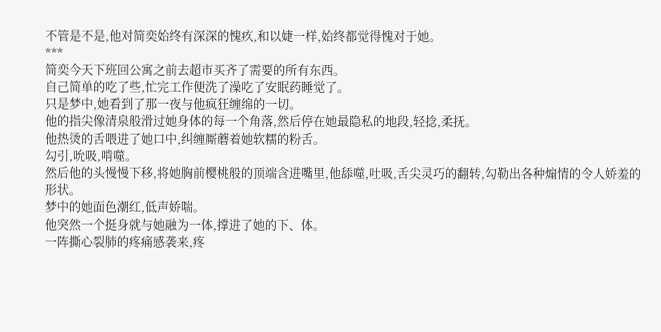不管是不是,他对简奕始终有深深的愧疚,和以婕一样,始终都觉得愧对于她。
***
简奕今天下班回公寓之前去超市买齐了需要的所有东西。
自己简单的吃了些,忙完工作便洗了澡吃了安眠药睡觉了。
只是梦中,她看到了那一夜与他疯狂缠绵的一切。
他的指尖像清泉般滑过她身体的每一个角落,然后停在她最隐私的地段,轻捻,柔抚。
他热烫的舌喂进了她口中,纠缠厮蘑着她软糯的粉舌。
勾引,吮吸,啃噬。
然后他的头慢慢下移,将她胸前樱桃般的顶端含进嘴里,他舔噬,吐吸,舌尖灵巧的翻转,勾勒出各种煽情的令人娇羞的形状。
梦中的她面色潮红,低声娇喘。
他突然一个挺身就与她融为一体,撑进了她的下、体。
一阵撕心裂肺的疼痛感袭来,疼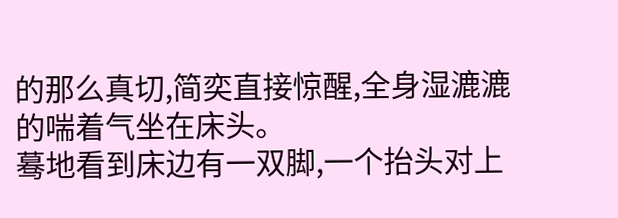的那么真切,简奕直接惊醒,全身湿漉漉的喘着气坐在床头。
蓦地看到床边有一双脚,一个抬头对上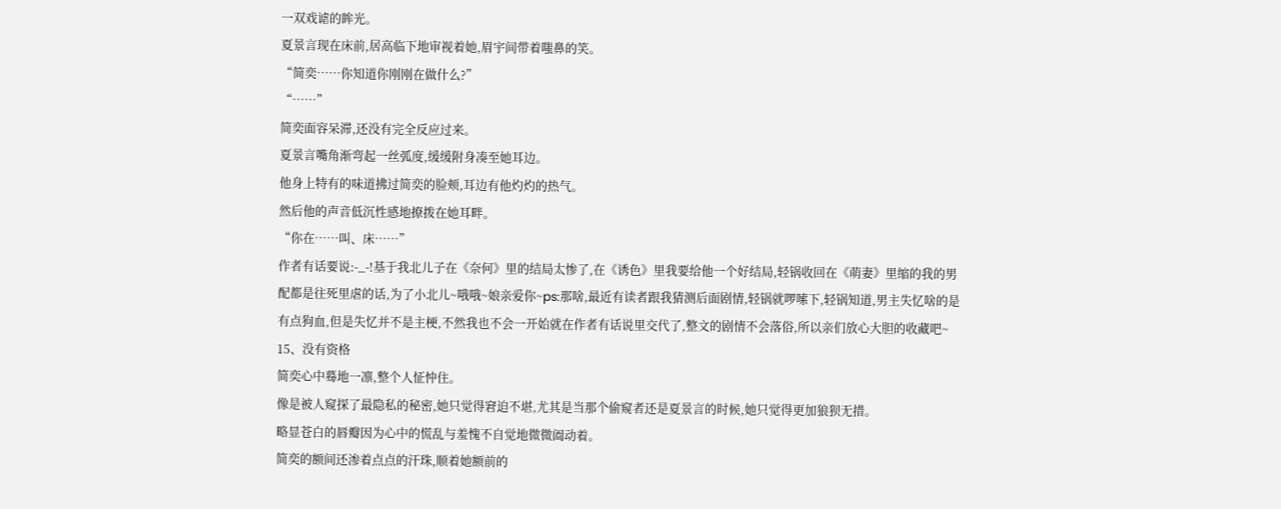一双戏谑的眸光。
夏景言现在床前,居高临下地审视着她,眉宇间带着嗤鼻的笑。
“简奕……你知道你刚刚在做什么?”
“……”
简奕面容呆滞,还没有完全反应过来。
夏景言嘴角渐弯起一丝弧度,缓缓附身凑至她耳边。
他身上特有的味道拂过简奕的脸颊,耳边有他灼灼的热气。
然后他的声音低沉性感地撩拨在她耳畔。
“你在……叫、床……”
作者有话要说:-_-!基于我北儿子在《奈何》里的结局太惨了,在《诱色》里我要给他一个好结局,轻锅收回在《萌妻》里缩的我的男配都是往死里虐的话,为了小北儿~哦哦~娘亲爱你~ps:那啥,最近有读者跟我猜测后面剧情,轻锅就啰嗦下,轻锅知道,男主失忆啥的是有点狗血,但是失忆并不是主梗,不然我也不会一开始就在作者有话说里交代了,整文的剧情不会落俗,所以亲们放心大胆的收藏吧~
15、没有资格
简奕心中蓦地一凛,整个人怔忡住。
像是被人窥探了最隐私的秘密,她只觉得窘迫不堪,尤其是当那个偷窥者还是夏景言的时候,她只觉得更加狼狈无措。
略显苍白的唇瓣因为心中的慌乱与羞愧不自觉地微微阖动着。
简奕的额间还渗着点点的汗珠,顺着她额前的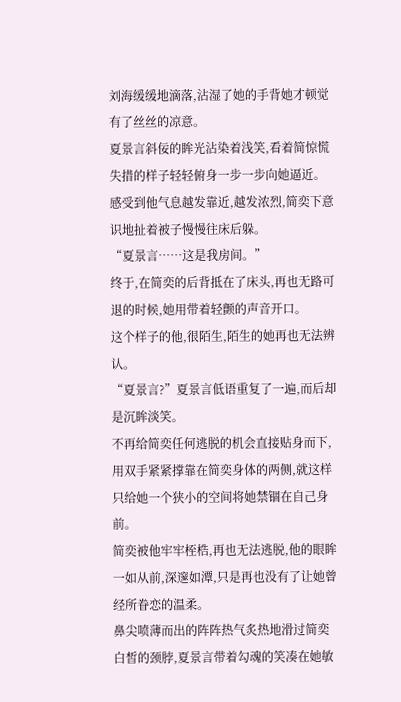刘海缓缓地滴落,沾湿了她的手背她才顿觉有了丝丝的凉意。
夏景言斜佞的眸光沾染着浅笑,看着简惊慌失措的样子轻轻俯身一步一步向她逼近。
感受到他气息越发靠近,越发浓烈,简奕下意识地扯着被子慢慢往床后躲。
“夏景言……这是我房间。”
终于,在简奕的后背抵在了床头,再也无路可退的时候,她用带着轻颤的声音开口。
这个样子的他,很陌生,陌生的她再也无法辨认。
“夏景言?”夏景言低语重复了一遍,而后却是沉眸淡笑。
不再给简奕任何逃脱的机会直接贴身而下,用双手紧紧撑靠在简奕身体的两侧,就这样只给她一个狭小的空间将她禁锢在自己身前。
简奕被他牢牢桎梏,再也无法逃脱,他的眼眸一如从前,深邃如潭,只是再也没有了让她曾经所眷恋的温柔。
鼻尖喷薄而出的阵阵热气炙热地滑过简奕白皙的颈脖,夏景言带着勾魂的笑凑在她敏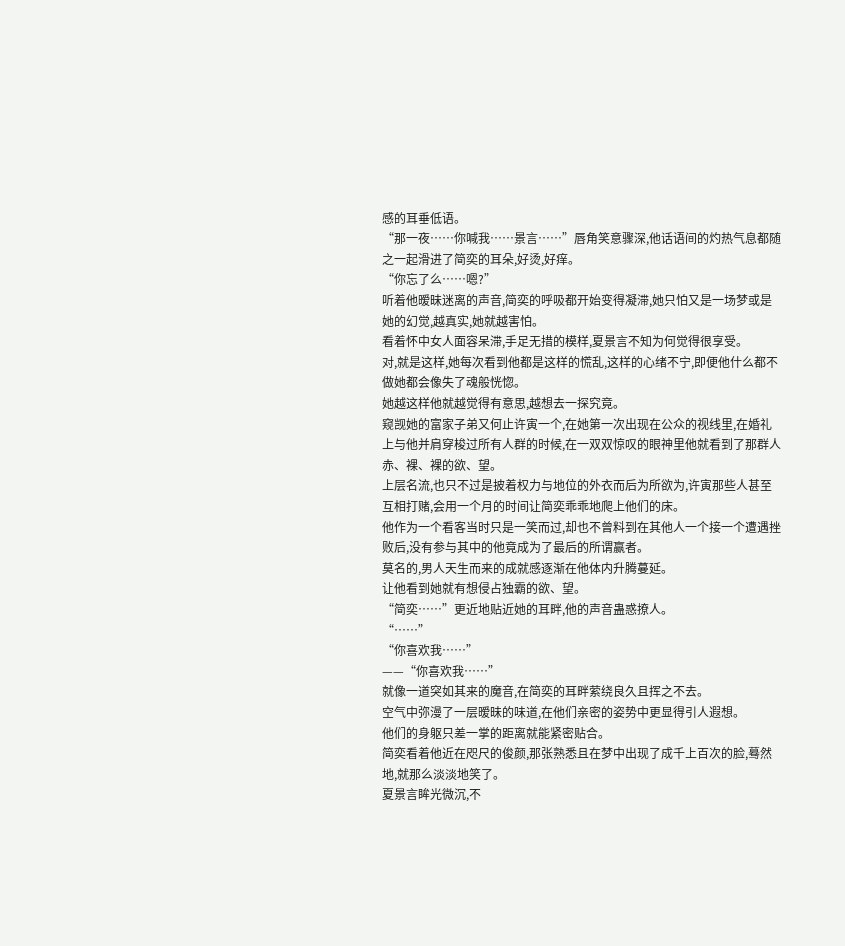感的耳垂低语。
“那一夜……你喊我……景言……”唇角笑意骤深,他话语间的灼热气息都随之一起滑进了简奕的耳朵,好烫,好痒。
“你忘了么……嗯?”
听着他暧昧迷离的声音,简奕的呼吸都开始变得凝滞,她只怕又是一场梦或是她的幻觉,越真实,她就越害怕。
看着怀中女人面容呆滞,手足无措的模样,夏景言不知为何觉得很享受。
对,就是这样,她每次看到他都是这样的慌乱,这样的心绪不宁,即便他什么都不做她都会像失了魂般恍惚。
她越这样他就越觉得有意思,越想去一探究竟。
窥觊她的富家子弟又何止许寅一个,在她第一次出现在公众的视线里,在婚礼上与他并肩穿梭过所有人群的时候,在一双双惊叹的眼神里他就看到了那群人赤、裸、裸的欲、望。
上层名流,也只不过是披着权力与地位的外衣而后为所欲为,许寅那些人甚至互相打赌,会用一个月的时间让简奕乖乖地爬上他们的床。
他作为一个看客当时只是一笑而过,却也不曾料到在其他人一个接一个遭遇挫败后,没有参与其中的他竟成为了最后的所谓赢者。
莫名的,男人天生而来的成就感逐渐在他体内升腾蔓延。
让他看到她就有想侵占独霸的欲、望。
“简奕……”更近地贴近她的耳畔,他的声音蛊惑撩人。
“……”
“你喜欢我……”
——“你喜欢我……”
就像一道突如其来的魔音,在简奕的耳畔萦绕良久且挥之不去。
空气中弥漫了一层暧昧的味道,在他们亲密的姿势中更显得引人遐想。
他们的身躯只差一掌的距离就能紧密贴合。
简奕看着他近在咫尺的俊颜,那张熟悉且在梦中出现了成千上百次的脸,蓦然地,就那么淡淡地笑了。
夏景言眸光微沉,不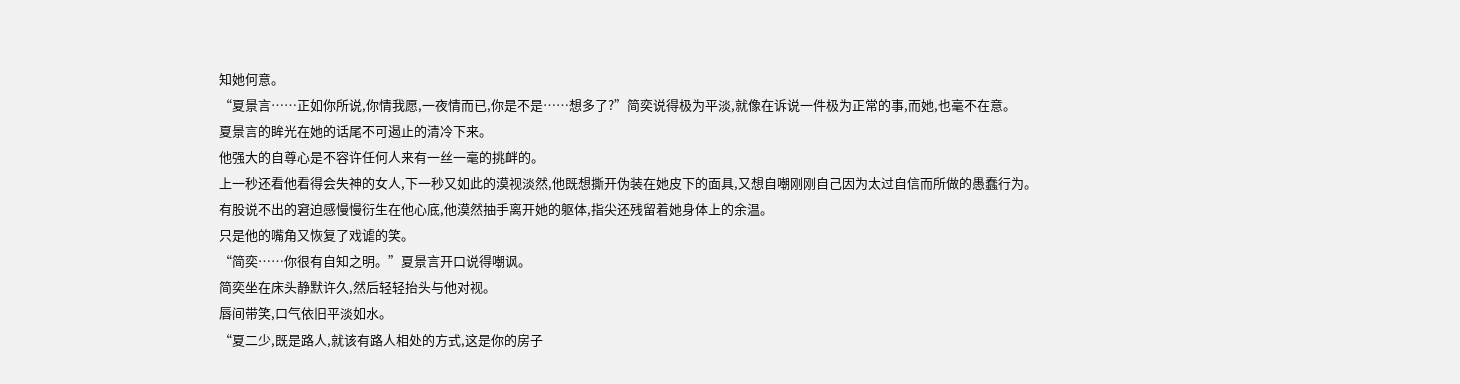知她何意。
“夏景言……正如你所说,你情我愿,一夜情而已,你是不是……想多了?”简奕说得极为平淡,就像在诉说一件极为正常的事,而她,也毫不在意。
夏景言的眸光在她的话尾不可遏止的清冷下来。
他强大的自尊心是不容许任何人来有一丝一毫的挑衅的。
上一秒还看他看得会失神的女人,下一秒又如此的漠视淡然,他既想撕开伪装在她皮下的面具,又想自嘲刚刚自己因为太过自信而所做的愚蠢行为。
有股说不出的窘迫感慢慢衍生在他心底,他漠然抽手离开她的躯体,指尖还残留着她身体上的余温。
只是他的嘴角又恢复了戏谑的笑。
“简奕……你很有自知之明。”夏景言开口说得嘲讽。
简奕坐在床头静默许久,然后轻轻抬头与他对视。
唇间带笑,口气依旧平淡如水。
“夏二少,既是路人,就该有路人相处的方式,这是你的房子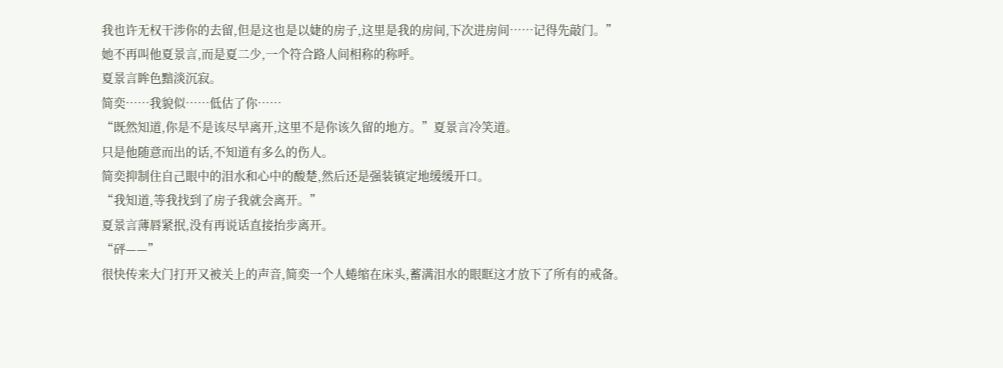我也许无权干涉你的去留,但是这也是以婕的房子,这里是我的房间,下次进房间……记得先敲门。”
她不再叫他夏景言,而是夏二少,一个符合路人间相称的称呼。
夏景言眸色黯淡沉寂。
简奕……我貌似……低估了你……
“既然知道,你是不是该尽早离开,这里不是你该久留的地方。”夏景言冷笑道。
只是他随意而出的话,不知道有多么的伤人。
简奕抑制住自己眼中的泪水和心中的酸楚,然后还是强装镇定地缓缓开口。
“我知道,等我找到了房子我就会离开。”
夏景言薄唇紧抿,没有再说话直接抬步离开。
“砰——”
很快传来大门打开又被关上的声音,简奕一个人蜷缩在床头,蓄满泪水的眼眶这才放下了所有的戒备。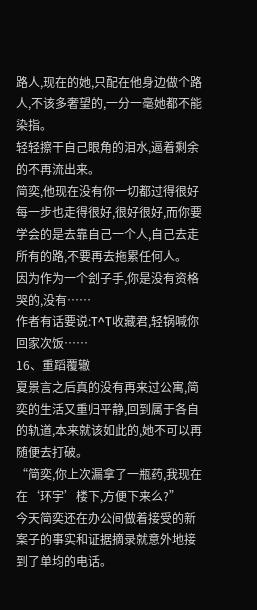路人,现在的她,只配在他身边做个路人,不该多奢望的,一分一毫她都不能染指。
轻轻擦干自己眼角的泪水,逼着剩余的不再流出来。
简奕,他现在没有你一切都过得很好每一步也走得很好,很好很好,而你要学会的是去靠自己一个人,自己去走所有的路,不要再去拖累任何人。
因为作为一个刽子手,你是没有资格哭的,没有……
作者有话要说:T^T收藏君,轻锅喊你回家次饭……
16、重蹈覆辙
夏景言之后真的没有再来过公寓,简奕的生活又重归平静,回到属于各自的轨道,本来就该如此的,她不可以再随便去打破。
“简奕,你上次漏拿了一瓶药,我现在在‘环宇’楼下,方便下来么?”
今天简奕还在办公间做着接受的新案子的事实和证据摘录就意外地接到了单均的电话。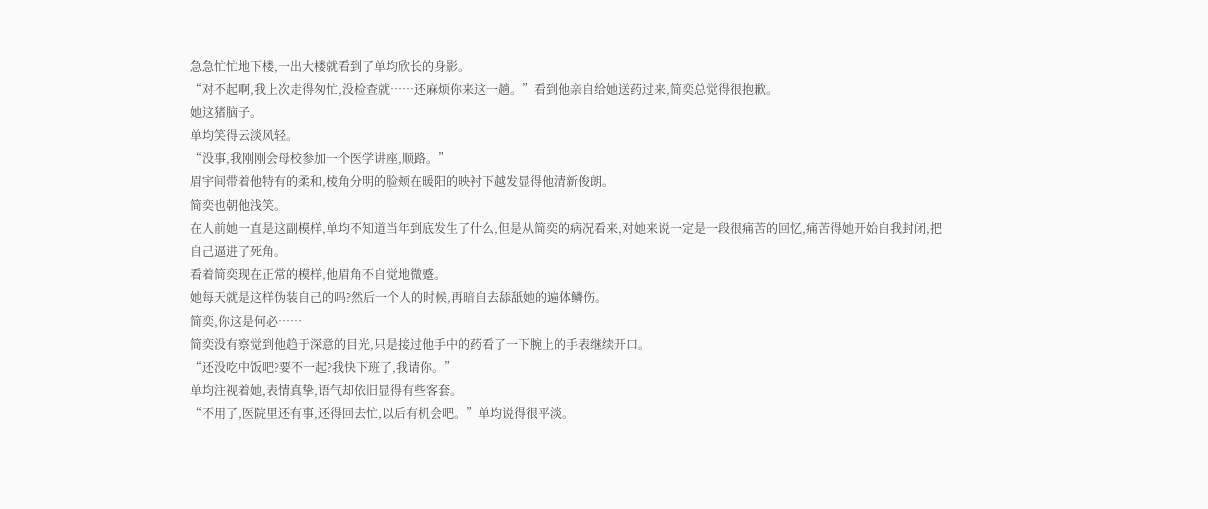急急忙忙地下楼,一出大楼就看到了单均欣长的身影。
“对不起啊,我上次走得匆忙,没检查就……还麻烦你来这一趟。”看到他亲自给她送药过来,简奕总觉得很抱歉。
她这猪脑子。
单均笑得云淡风轻。
“没事,我刚刚会母校参加一个医学讲座,顺路。”
眉宇间带着他特有的柔和,棱角分明的脸颊在暖阳的映衬下越发显得他清新俊朗。
简奕也朝他浅笑。
在人前她一直是这副模样,单均不知道当年到底发生了什么,但是从简奕的病况看来,对她来说一定是一段很痛苦的回忆,痛苦得她开始自我封闭,把自己逼进了死角。
看着简奕现在正常的模样,他眉角不自觉地微蹙。
她每天就是这样伪装自己的吗?然后一个人的时候,再暗自去舔舐她的遍体鳞伤。
简奕,你这是何必……
简奕没有察觉到他趋于深意的目光,只是接过他手中的药看了一下腕上的手表继续开口。
“还没吃中饭吧?要不一起?我快下班了,我请你。”
单均注视着她,表情真挚,语气却依旧显得有些客套。
“不用了,医院里还有事,还得回去忙,以后有机会吧。”单均说得很平淡。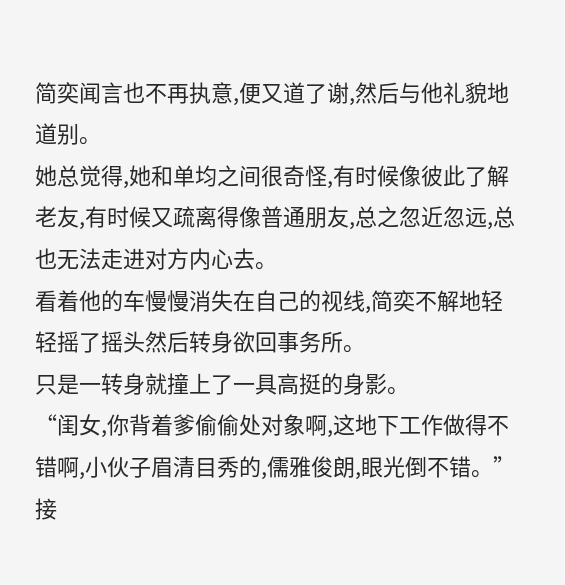简奕闻言也不再执意,便又道了谢,然后与他礼貌地道别。
她总觉得,她和单均之间很奇怪,有时候像彼此了解老友,有时候又疏离得像普通朋友,总之忽近忽远,总也无法走进对方内心去。
看着他的车慢慢消失在自己的视线,简奕不解地轻轻摇了摇头然后转身欲回事务所。
只是一转身就撞上了一具高挺的身影。
“闺女,你背着爹偷偷处对象啊,这地下工作做得不错啊,小伙子眉清目秀的,儒雅俊朗,眼光倒不错。”
接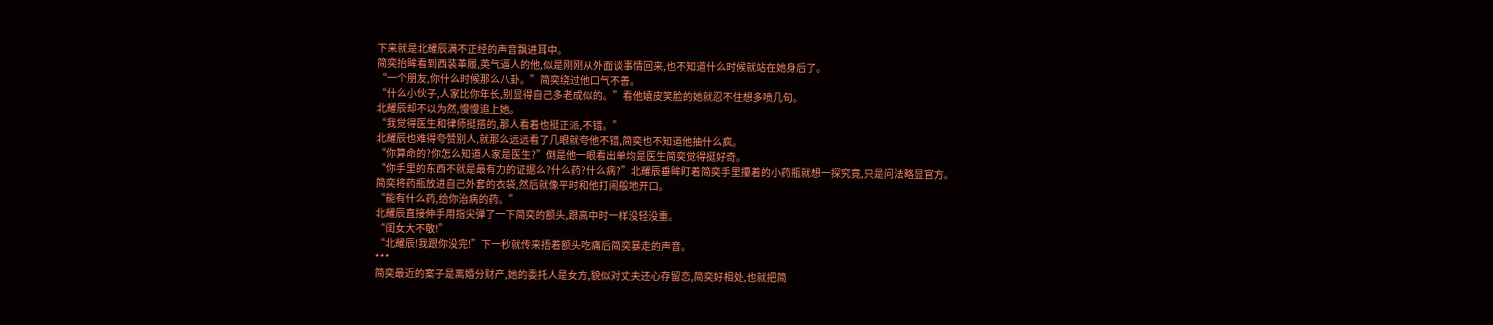下来就是北耀辰满不正经的声音飘进耳中。
简奕抬眸看到西装革履,英气逼人的他,似是刚刚从外面谈事情回来,也不知道什么时候就站在她身后了。
“一个朋友,你什么时候那么八卦。”简奕绕过他口气不善。
“什么小伙子,人家比你年长,别显得自己多老成似的。”看他嬉皮笑脸的她就忍不住想多喷几句。
北耀辰却不以为然,慢慢追上她。
“我觉得医生和律师挺搭的,那人看着也挺正派,不错。”
北耀辰也难得夸赞别人,就那么远远看了几眼就夸他不错,简奕也不知道他抽什么疯。
“你算命的?你怎么知道人家是医生?”倒是他一眼看出单均是医生简奕觉得挺好奇。
“你手里的东西不就是最有力的证据么?什么药?什么病?”北耀辰垂眸盯着简奕手里攥着的小药瓶就想一探究竟,只是问法略显官方。
简奕将药瓶放进自己外套的衣袋,然后就像平时和他打闹般地开口。
“能有什么药,给你治病的药。”
北耀辰直接伸手用指尖弹了一下简奕的额头,跟高中时一样没轻没重。
“闺女大不敬!”
“北耀辰!我跟你没完!”下一秒就传来捂着额头吃痛后简奕暴走的声音。
***
简奕最近的案子是离婚分财产,她的委托人是女方,貌似对丈夫还心存留恋,简奕好相处,也就把简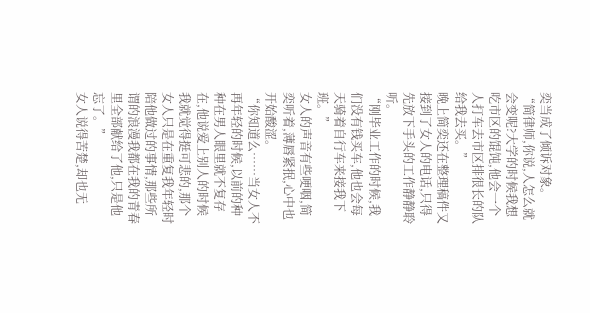奕当成了倾诉对象。
“简律师,你说,人怎么就会变呢?大学的时候我想吃市区的馄饨,他会一个人打车去市区排很长的队给我去买。”
晚上简奕还在整理稿件又接到了女人的电话,只得先放下手头的工作静静聆听。
“刚毕业工作的时候,我们没有钱买车,他也会每天骑着自行车来接我下班。”
女人的声音有些哽咽,简奕听着,薄唇紧抿,心中也开始酸涩。
“你知道么……当女人不再年轻的时候,以前的种种在男人眼里就不复存在,他说爱上别人的时候我就觉得挺可悲的,那个女人只是在重复我年轻时陪他做过的事情,那些所谓的浪漫我都在我的青春里全部献给了他,只是他忘了。”
女人说得苦楚,却也无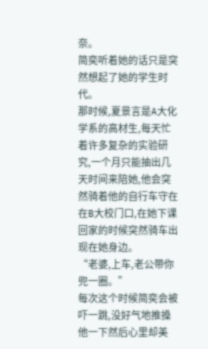奈。
简奕听着她的话只是突然想起了她的学生时代。
那时候,夏景言是A大化学系的高材生,每天忙着许多复杂的实验研究,一个月只能抽出几天时间来陪她,他会突然骑着他的自行车守在在B大校门口,在她下课回家的时候突然骑车出现在她身边。
“老婆,上车,老公带你兜一圈。”
每次这个时候简奕会被吓一跳,没好气地推搡他一下然后心里却美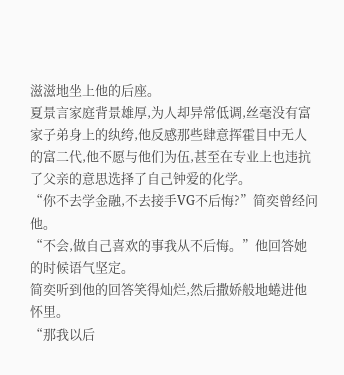滋滋地坐上他的后座。
夏景言家庭背景雄厚,为人却异常低调,丝毫没有富家子弟身上的纨绔,他反感那些肆意挥霍目中无人的富二代,他不愿与他们为伍,甚至在专业上也违抗了父亲的意思选择了自己钟爱的化学。
“你不去学金融,不去接手VG不后悔?”简奕曾经问他。
“不会,做自己喜欢的事我从不后悔。”他回答她的时候语气坚定。
简奕听到他的回答笑得灿烂,然后撒娇般地蜷进他怀里。
“那我以后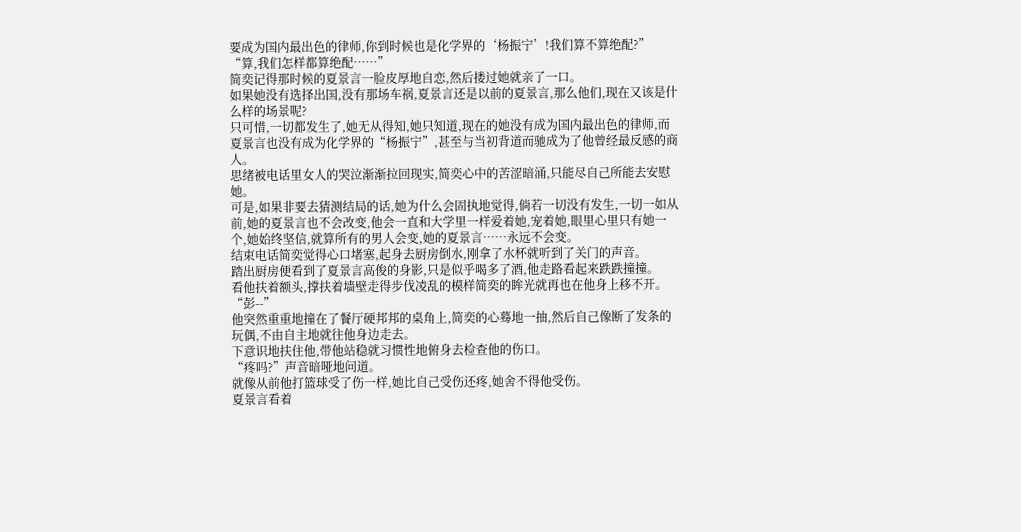要成为国内最出色的律师,你到时候也是化学界的‘杨振宁’!我们算不算绝配?”
“算,我们怎样都算绝配……”
简奕记得那时候的夏景言一脸皮厚地自恋,然后搂过她就亲了一口。
如果她没有选择出国,没有那场车祸,夏景言还是以前的夏景言,那么他们,现在又该是什么样的场景呢?
只可惜,一切都发生了,她无从得知,她只知道,现在的她没有成为国内最出色的律师,而夏景言也没有成为化学界的“杨振宁”,甚至与当初背道而驰成为了他曾经最反感的商人。
思绪被电话里女人的哭泣渐渐拉回现实,简奕心中的苦涩暗涌,只能尽自己所能去安慰她。
可是,如果非要去猜测结局的话,她为什么会固执地觉得,倘若一切没有发生,一切一如从前,她的夏景言也不会改变,他会一直和大学里一样爱着她,宠着她,眼里心里只有她一个,她始终坚信,就算所有的男人会变,她的夏景言……永远不会变。
结束电话简奕觉得心口堵塞,起身去厨房倒水,刚拿了水杯就听到了关门的声音。
踏出厨房便看到了夏景言高俊的身影,只是似乎喝多了酒,他走路看起来跌跌撞撞。
看他扶着额头,撑扶着墙壁走得步伐凌乱的模样简奕的眸光就再也在他身上移不开。
“彭--”
他突然重重地撞在了餐厅硬邦邦的桌角上,简奕的心蓦地一抽,然后自己像断了发条的玩偶,不由自主地就往他身边走去。
下意识地扶住他,带他站稳就习惯性地俯身去检查他的伤口。
“疼吗?”声音暗哑地问道。
就像从前他打篮球受了伤一样,她比自己受伤还疼,她舍不得他受伤。
夏景言看着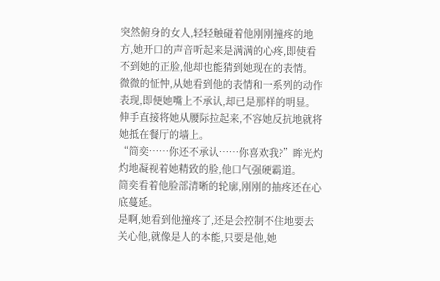突然俯身的女人,轻轻触碰着他刚刚撞疼的地方,她开口的声音听起来是满满的心疼,即使看不到她的正脸,他却也能猜到她现在的表情。
微微的怔忡,从她看到他的表情和一系列的动作表现,即便她嘴上不承认,却已是那样的明显。
伸手直接将她从腰际拉起来,不容她反抗地就将她抵在餐厅的墙上。
“简奕……你还不承认……你喜欢我?”眸光灼灼地凝视着她精致的脸,他口气强硬霸道。
简奕看着他脸部清晰的轮廓,刚刚的抽疼还在心底蔓延。
是啊,她看到他撞疼了,还是会控制不住地要去关心他,就像是人的本能,只要是他,她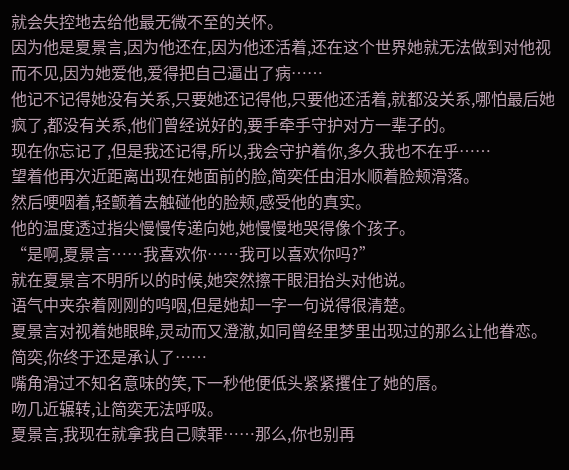就会失控地去给他最无微不至的关怀。
因为他是夏景言,因为他还在,因为他还活着,还在这个世界她就无法做到对他视而不见,因为她爱他,爱得把自己逼出了病……
他记不记得她没有关系,只要她还记得他,只要他还活着,就都没关系,哪怕最后她疯了,都没有关系,他们曾经说好的,要手牵手守护对方一辈子的。
现在你忘记了,但是我还记得,所以,我会守护着你,多久我也不在乎……
望着他再次近距离出现在她面前的脸,简奕任由泪水顺着脸颊滑落。
然后哽咽着,轻颤着去触碰他的脸颊,感受他的真实。
他的温度透过指尖慢慢传递向她,她慢慢地哭得像个孩子。
“是啊,夏景言……我喜欢你……我可以喜欢你吗?”
就在夏景言不明所以的时候,她突然擦干眼泪抬头对他说。
语气中夹杂着刚刚的呜咽,但是她却一字一句说得很清楚。
夏景言对视着她眼眸,灵动而又澄澈,如同曾经里梦里出现过的那么让他眷恋。
简奕,你终于还是承认了……
嘴角滑过不知名意味的笑,下一秒他便低头紧紧攫住了她的唇。
吻几近辗转,让简奕无法呼吸。
夏景言,我现在就拿我自己赎罪……那么,你也别再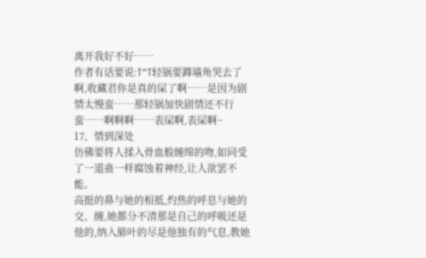离开我好不好……
作者有话要说:T^T轻锅要蹲墙角哭去了啊,收藏君你是真的屎了啊……是因为剧情太慢蛮……那轻锅加快剧情还不行蛮……啊啊啊……表屎啊,表屎啊~
17、情到深处
仿佛要将人揉入骨血般缠绵的吻,如同受了一道蛊一样腐蚀着神经,让人欲罢不能。
高挺的鼻与她的相抵,灼热的呼息与她的交、缠,她都分不清那是自己的呼吸还是他的,纳入肺叶的尽是他独有的气息,教她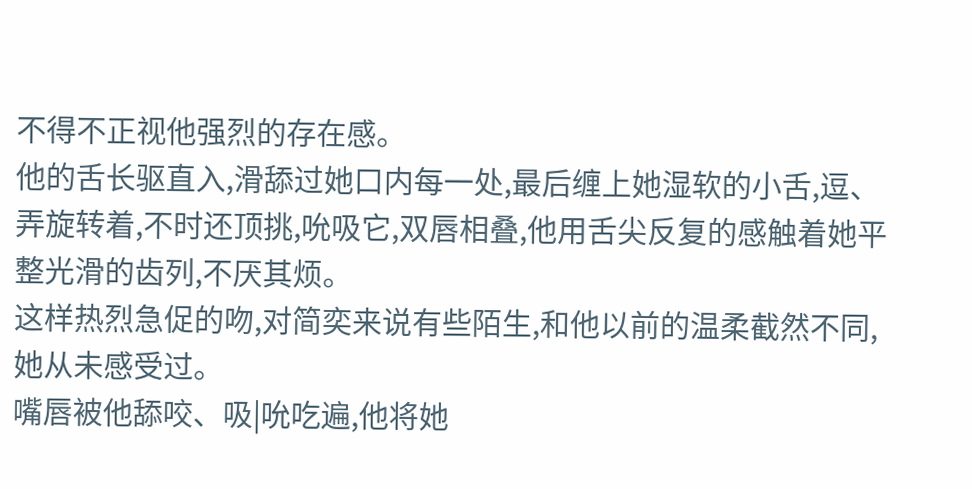不得不正视他强烈的存在感。
他的舌长驱直入,滑舔过她口内每一处,最后缠上她湿软的小舌,逗、弄旋转着,不时还顶挑,吮吸它,双唇相叠,他用舌尖反复的感触着她平整光滑的齿列,不厌其烦。
这样热烈急促的吻,对简奕来说有些陌生,和他以前的温柔截然不同,她从未感受过。
嘴唇被他舔咬、吸|吮吃遍,他将她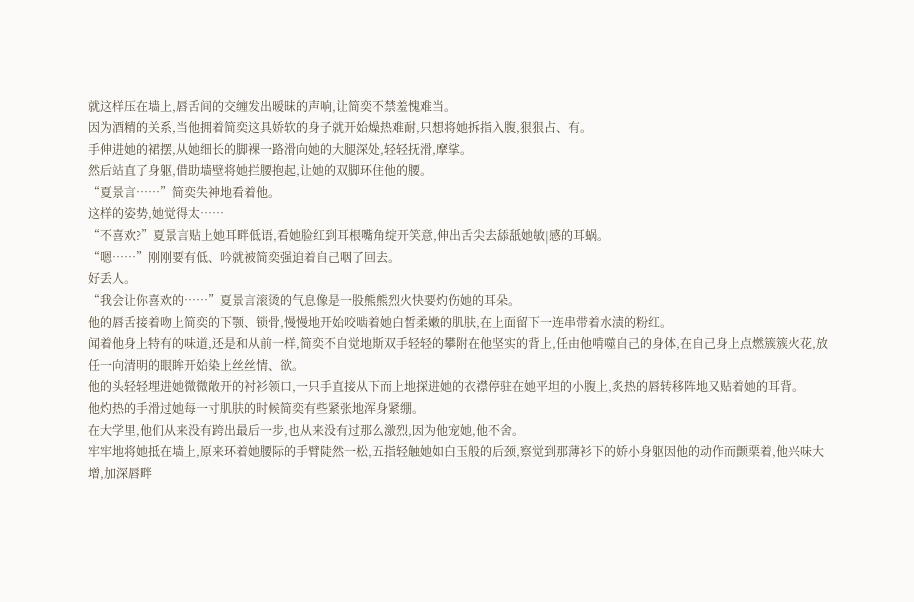就这样压在墙上,唇舌间的交缠发出暧昧的声响,让简奕不禁羞愧难当。
因为酒精的关系,当他拥着简奕这具娇软的身子就开始燥热难耐,只想将她拆指入腹,狠狠占、有。
手伸进她的裙摆,从她细长的脚裸一路滑向她的大腿深处,轻轻抚滑,摩挲。
然后站直了身躯,借助墙壁将她拦腰抱起,让她的双脚环住他的腰。
“夏景言……”简奕失神地看着他。
这样的姿势,她觉得太……
“不喜欢?”夏景言贴上她耳畔低语,看她脸红到耳根嘴角绽开笑意,伸出舌尖去舔舐她敏|感的耳蜗。
“嗯……”刚刚要有低、吟就被简奕强迫着自己咽了回去。
好丢人。
“我会让你喜欢的……”夏景言滚烫的气息像是一股熊熊烈火快要灼伤她的耳朵。
他的唇舌接着吻上简奕的下颚、锁骨,慢慢地开始咬啮着她白皙柔嫩的肌肤,在上面留下一连串带着水渍的粉红。
闻着他身上特有的味道,还是和从前一样,简奕不自觉地斯双手轻轻的攀附在他坚实的背上,任由他啃噬自己的身体,在自己身上点燃簇簇火花,放任一向清明的眼眸开始染上丝丝情、欲。
他的头轻轻埋进她微微敞开的衬衫领口,一只手直接从下而上地探进她的衣襟停驻在她平坦的小腹上,炙热的唇转移阵地又贴着她的耳背。
他灼热的手滑过她每一寸肌肤的时候简奕有些紧张地浑身紧绷。
在大学里,他们从来没有跨出最后一步,也从来没有过那么激烈,因为他宠她,他不舍。
牢牢地将她抵在墙上,原来环着她腰际的手臂陡然一松,五指轻触她如白玉般的后颈,察觉到那薄衫下的娇小身躯因他的动作而颤栗着,他兴味大增,加深唇畔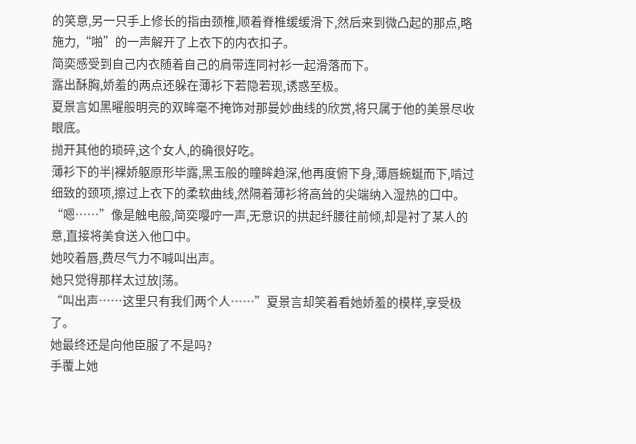的笑意,另一只手上修长的指由颈椎,顺着脊椎缓缓滑下,然后来到微凸起的那点,略施力,“啪”的一声解开了上衣下的内衣扣子。
简奕感受到自己内衣随着自己的肩带连同衬衫一起滑落而下。
露出酥胸,娇羞的两点还躲在薄衫下若隐若现,诱惑至极。
夏景言如黑曜般明亮的双眸毫不掩饰对那曼妙曲线的欣赏,将只属于他的美景尽收眼底。
抛开其他的琐碎,这个女人,的确很好吃。
薄衫下的半|裸娇躯原形毕露,黑玉般的瞳眸趋深,他再度俯下身,薄唇蜿蜒而下,啃过细致的颈项,擦过上衣下的柔软曲线,然隔着薄衫将高耸的尖端纳入湿热的口中。
“嗯……”像是触电般,简奕嘤咛一声,无意识的拱起纤腰往前倾,却是衬了某人的意,直接将美食送入他口中。
她咬着唇,费尽气力不喊叫出声。
她只觉得那样太过放|荡。
“叫出声……这里只有我们两个人……”夏景言却笑着看她娇羞的模样,享受极了。
她最终还是向他臣服了不是吗?
手覆上她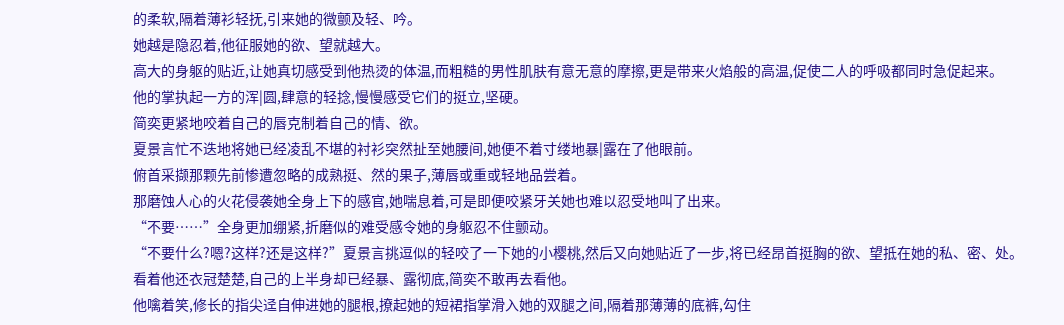的柔软,隔着薄衫轻抚,引来她的微颤及轻、吟。
她越是隐忍着,他征服她的欲、望就越大。
高大的身躯的贴近,让她真切感受到他热烫的体温,而粗糙的男性肌肤有意无意的摩擦,更是带来火焰般的高温,促使二人的呼吸都同时急促起来。
他的掌执起一方的浑|圆,肆意的轻捻,慢慢感受它们的挺立,坚硬。
简奕更紧地咬着自己的唇克制着自己的情、欲。
夏景言忙不迭地将她已经凌乱不堪的衬衫突然扯至她腰间,她便不着寸缕地暴|露在了他眼前。
俯首采撷那颗先前惨遭忽略的成熟挺、然的果子,薄唇或重或轻地品尝着。
那磨蚀人心的火花侵袭她全身上下的感官,她喘息着,可是即便咬紧牙关她也难以忍受地叫了出来。
“不要……”全身更加绷紧,折磨似的难受感令她的身躯忍不住颤动。
“不要什么?嗯?这样?还是这样?”夏景言挑逗似的轻咬了一下她的小樱桃,然后又向她贴近了一步,将已经昂首挺胸的欲、望抵在她的私、密、处。
看着他还衣冠楚楚,自己的上半身却已经暴、露彻底,简奕不敢再去看他。
他噙着笑,修长的指尖迳自伸进她的腿根,撩起她的短裙指掌滑入她的双腿之间,隔着那薄薄的底裤,勾住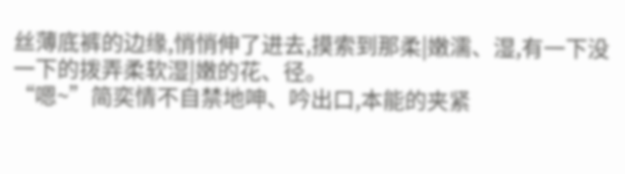丝薄底裤的边缘,悄悄伸了进去,摸索到那柔|嫩濡、湿,有一下没一下的拨弄柔软湿|嫩的花、径。
“嗯~”简奕情不自禁地呻、吟出口,本能的夹紧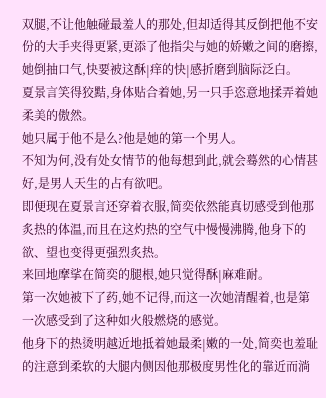双腿,不让他触碰最羞人的那处,但却适得其反倒把他不安份的大手夹得更紧,更添了他指尖与她的娇嫩之间的磨擦,她倒抽口气,快要被这酥|痒的快|感折磨到脑际泛白。
夏景言笑得狡黠,身体贴合着她,另一只手恣意地揉弄着她柔美的傲然。
她只属于他不是么?他是她的第一个男人。
不知为何,没有处女情节的他每想到此,就会蓦然的心情甚好,是男人天生的占有欲吧。
即便现在夏景言还穿着衣服,简奕依然能真切感受到他那炙热的体温,而且在这灼热的空气中慢慢沸腾,他身下的欲、望也变得更强烈炙热。
来回地摩挲在简奕的腿根,她只觉得酥|麻难耐。
第一次她被下了药,她不记得,而这一次她清醒着,也是第一次感受到了这种如火般燃烧的感觉。
他身下的热烫明越近地抵着她最柔|嫩的一处,简奕也羞耻的注意到柔软的大腿内侧因他那极度男性化的靠近而淌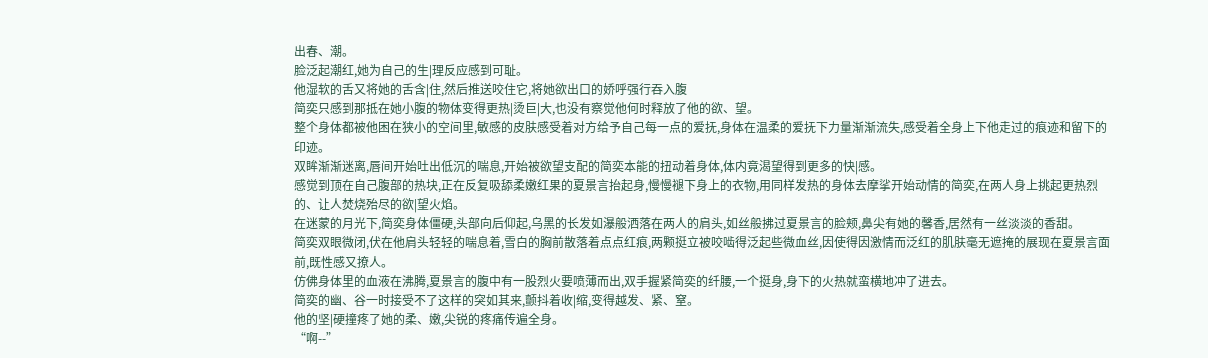出春、潮。
脸泛起潮红,她为自己的生|理反应感到可耻。
他湿软的舌又将她的舌含|住,然后推送咬住它,将她欲出口的娇呼强行吞入腹
简奕只感到那抵在她小腹的物体变得更热|烫巨|大,也没有察觉他何时释放了他的欲、望。
整个身体都被他困在狭小的空间里,敏感的皮肤感受着对方给予自己每一点的爱抚,身体在温柔的爱抚下力量渐渐流失,感受着全身上下他走过的痕迹和留下的印迹。
双眸渐渐迷离,唇间开始吐出低沉的喘息,开始被欲望支配的简奕本能的扭动着身体,体内竟渴望得到更多的快|感。
感觉到顶在自己腹部的热块,正在反复吸舔柔嫩红果的夏景言抬起身,慢慢褪下身上的衣物,用同样发热的身体去摩挲开始动情的简奕,在两人身上挑起更热烈的、让人焚烧殆尽的欲|望火焰。
在迷蒙的月光下,简奕身体僵硬,头部向后仰起,乌黑的长发如瀑般洒落在两人的肩头,如丝般拂过夏景言的脸颊,鼻尖有她的馨香,居然有一丝淡淡的香甜。
简奕双眼微闭,伏在他肩头轻轻的喘息着,雪白的胸前散落着点点红痕,两颗挺立被咬啮得泛起些微血丝,因使得因激情而泛红的肌肤毫无遮掩的展现在夏景言面前,既性感又撩人。
仿佛身体里的血液在沸腾,夏景言的腹中有一股烈火要喷薄而出,双手握紧简奕的纤腰,一个挺身,身下的火热就蛮横地冲了进去。
简奕的幽、谷一时接受不了这样的突如其来,颤抖着收|缩,变得越发、紧、窒。
他的坚|硬撞疼了她的柔、嫩,尖锐的疼痛传遍全身。
“啊--”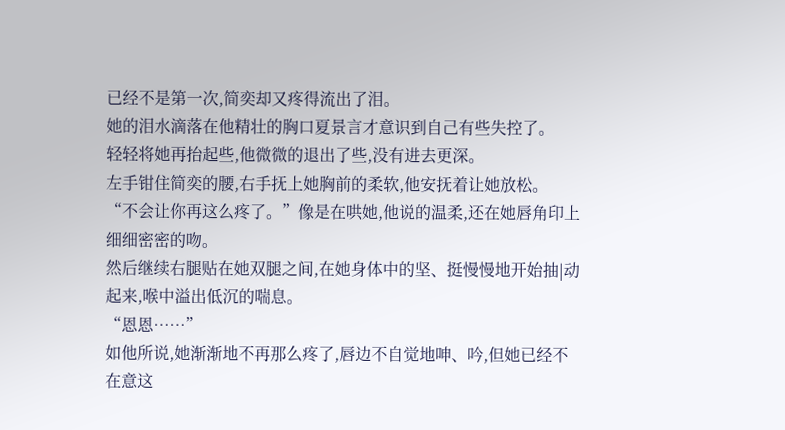已经不是第一次,简奕却又疼得流出了泪。
她的泪水滴落在他精壮的胸口夏景言才意识到自己有些失控了。
轻轻将她再抬起些,他微微的退出了些,没有进去更深。
左手钳住简奕的腰,右手抚上她胸前的柔软,他安抚着让她放松。
“不会让你再这么疼了。”像是在哄她,他说的温柔,还在她唇角印上细细密密的吻。
然后继续右腿贴在她双腿之间,在她身体中的坚、挺慢慢地开始抽|动起来,喉中溢出低沉的喘息。
“恩恩……”
如他所说,她渐渐地不再那么疼了,唇边不自觉地呻、吟,但她已经不在意这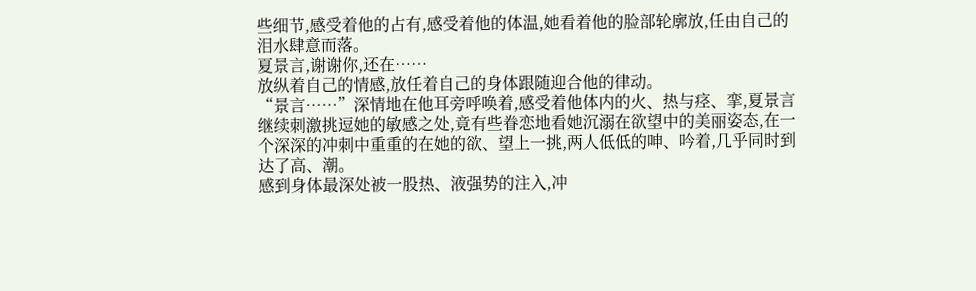些细节,感受着他的占有,感受着他的体温,她看着他的脸部轮廓放,任由自己的泪水肆意而落。
夏景言,谢谢你,还在……
放纵着自己的情感,放任着自己的身体跟随迎合他的律动。
“景言……”深情地在他耳旁呼唤着,感受着他体内的火、热与痉、挛,夏景言继续刺激挑逗她的敏感之处,竟有些眷恋地看她沉溺在欲望中的美丽姿态,在一个深深的冲刺中重重的在她的欲、望上一挑,两人低低的呻、吟着,几乎同时到达了高、潮。
感到身体最深处被一股热、液强势的注入,冲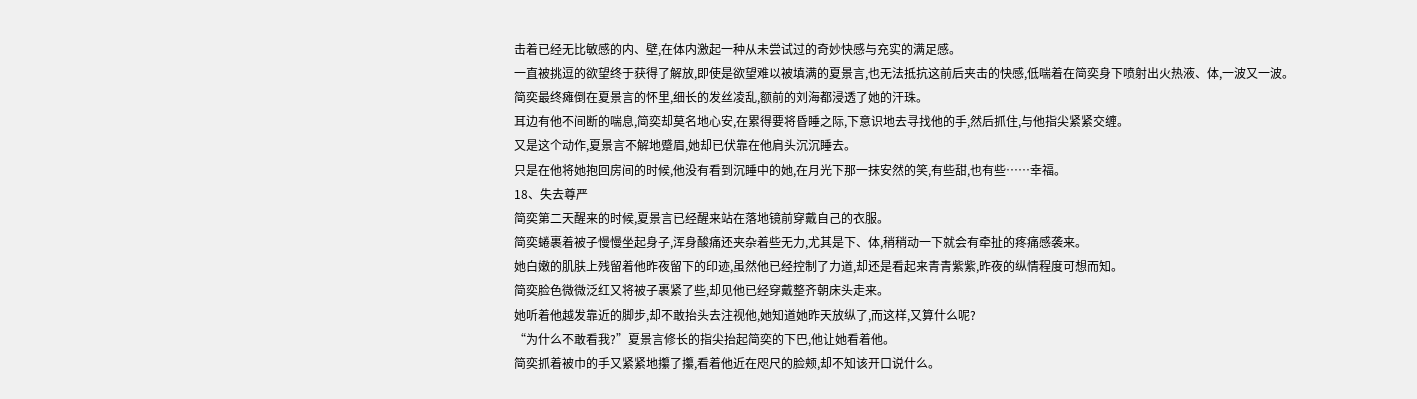击着已经无比敏感的内、壁,在体内激起一种从未尝试过的奇妙快感与充实的满足感。
一直被挑逗的欲望终于获得了解放,即使是欲望难以被填满的夏景言,也无法抵抗这前后夹击的快感,低喘着在简奕身下喷射出火热液、体,一波又一波。
简奕最终瘫倒在夏景言的怀里,细长的发丝凌乱,额前的刘海都浸透了她的汗珠。
耳边有他不间断的喘息,简奕却莫名地心安,在累得要将昏睡之际,下意识地去寻找他的手,然后抓住,与他指尖紧紧交缠。
又是这个动作,夏景言不解地蹙眉,她却已伏靠在他肩头沉沉睡去。
只是在他将她抱回房间的时候,他没有看到沉睡中的她,在月光下那一抹安然的笑,有些甜,也有些……幸福。
18、失去尊严
简奕第二天醒来的时候,夏景言已经醒来站在落地镜前穿戴自己的衣服。
简奕蜷裹着被子慢慢坐起身子,浑身酸痛还夹杂着些无力,尤其是下、体,稍稍动一下就会有牵扯的疼痛感袭来。
她白嫩的肌肤上残留着他昨夜留下的印迹,虽然他已经控制了力道,却还是看起来青青紫紫,昨夜的纵情程度可想而知。
简奕脸色微微泛红又将被子裹紧了些,却见他已经穿戴整齐朝床头走来。
她听着他越发靠近的脚步,却不敢抬头去注视他,她知道她昨天放纵了,而这样,又算什么呢?
“为什么不敢看我?”夏景言修长的指尖抬起简奕的下巴,他让她看着他。
简奕抓着被巾的手又紧紧地攥了攥,看着他近在咫尺的脸颊,却不知该开口说什么。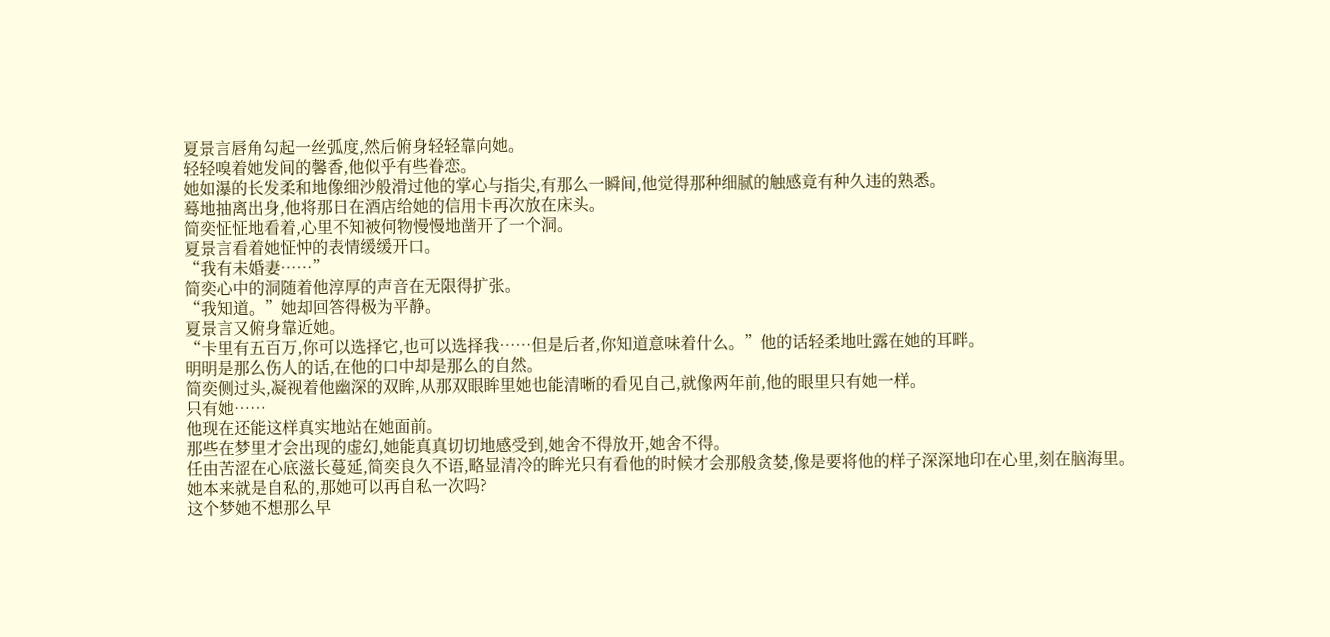夏景言唇角勾起一丝弧度,然后俯身轻轻靠向她。
轻轻嗅着她发间的馨香,他似乎有些眷恋。
她如瀑的长发柔和地像细沙般滑过他的掌心与指尖,有那么一瞬间,他觉得那种细腻的触感竟有种久违的熟悉。
蓦地抽离出身,他将那日在酒店给她的信用卡再次放在床头。
简奕怔怔地看着,心里不知被何物慢慢地凿开了一个洞。
夏景言看着她怔忡的表情缓缓开口。
“我有未婚妻……”
简奕心中的洞随着他淳厚的声音在无限得扩张。
“我知道。”她却回答得极为平静。
夏景言又俯身靠近她。
“卡里有五百万,你可以选择它,也可以选择我……但是后者,你知道意味着什么。”他的话轻柔地吐露在她的耳畔。
明明是那么伤人的话,在他的口中却是那么的自然。
简奕侧过头,凝视着他幽深的双眸,从那双眼眸里她也能清晰的看见自己,就像两年前,他的眼里只有她一样。
只有她……
他现在还能这样真实地站在她面前。
那些在梦里才会出现的虚幻,她能真真切切地感受到,她舍不得放开,她舍不得。
任由苦涩在心底滋长蔓延,简奕良久不语,略显清冷的眸光只有看他的时候才会那般贪婪,像是要将他的样子深深地印在心里,刻在脑海里。
她本来就是自私的,那她可以再自私一次吗?
这个梦她不想那么早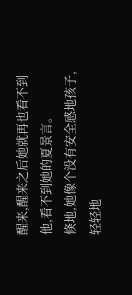醒来,醒来之后她就再也看不到他,看不到她的夏景言。
倏地,她像个没有安全感地孩子,轻轻地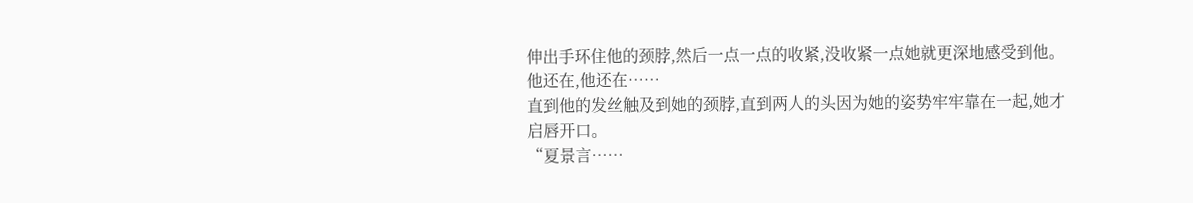伸出手环住他的颈脖,然后一点一点的收紧,没收紧一点她就更深地感受到他。
他还在,他还在……
直到他的发丝触及到她的颈脖,直到两人的头因为她的姿势牢牢靠在一起,她才启唇开口。
“夏景言……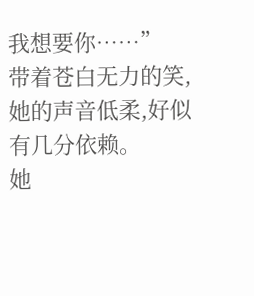我想要你……”
带着苍白无力的笑,她的声音低柔,好似有几分依赖。
她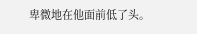卑微地在他面前低了头。